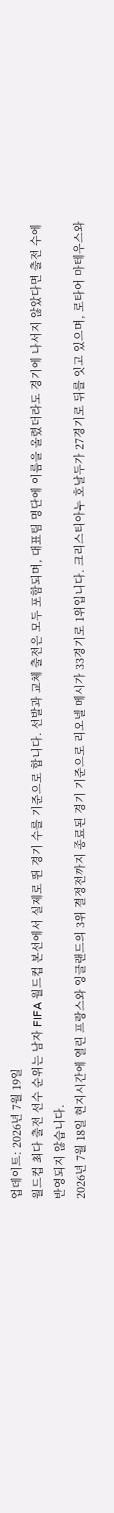업데이트: 2026년 7월 19일
월드컵 최다 출전 선수 순위는 남자 FIFA 월드컵 본선에서 실제로 뛴 경기 수를 기준으로 합니다. 선발과 교체 출전은 모두 포함되며, 대표팀 명단에 이름을 올렸더라도 경기에 나서지 않았다면 출전 수에 반영되지 않습니다.
2026년 7월 18일 현지시간에 열린 프랑스와 잉글랜드의 3위 결정전까지 종료된 경기 기준으로 리오넬 메시가 33경기로 1위입니다. 크리스티아누 호날두가 27경기로 뒤를 잇고 있으며, 로타어 마테우스와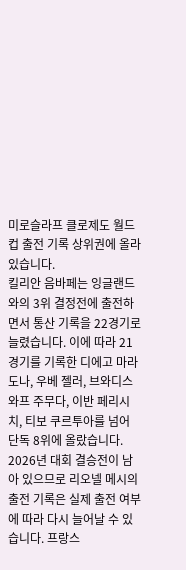미로슬라프 클로제도 월드컵 출전 기록 상위권에 올라 있습니다.
킬리안 음바페는 잉글랜드와의 3위 결정전에 출전하면서 통산 기록을 22경기로 늘렸습니다. 이에 따라 21경기를 기록한 디에고 마라도나, 우베 젤러, 브와디스와프 주무다, 이반 페리시치, 티보 쿠르투아를 넘어 단독 8위에 올랐습니다.
2026년 대회 결승전이 남아 있으므로 리오넬 메시의 출전 기록은 실제 출전 여부에 따라 다시 늘어날 수 있습니다. 프랑스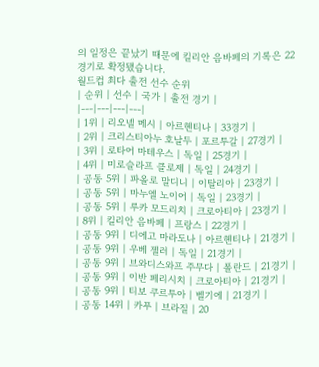의 일정은 끝났기 때문에 킬리안 음바페의 기록은 22경기로 확정됐습니다.
월드컵 최다 출전 선수 순위
| 순위 | 선수 | 국가 | 출전 경기 |
|---|---|---|---|
| 1위 | 리오넬 메시 | 아르헨티나 | 33경기 |
| 2위 | 크리스티아누 호날두 | 포르투갈 | 27경기 |
| 3위 | 로타어 마테우스 | 독일 | 25경기 |
| 4위 | 미로슬라프 클로제 | 독일 | 24경기 |
| 공동 5위 | 파올로 말디니 | 이탈리아 | 23경기 |
| 공동 5위 | 마누엘 노이어 | 독일 | 23경기 |
| 공동 5위 | 루카 모드리치 | 크로아티아 | 23경기 |
| 8위 | 킬리안 음바페 | 프랑스 | 22경기 |
| 공동 9위 | 디에고 마라도나 | 아르헨티나 | 21경기 |
| 공동 9위 | 우베 젤러 | 독일 | 21경기 |
| 공동 9위 | 브와디스와프 주무다 | 폴란드 | 21경기 |
| 공동 9위 | 이반 페리시치 | 크로아티아 | 21경기 |
| 공동 9위 | 티보 쿠르투아 | 벨기에 | 21경기 |
| 공동 14위 | 카푸 | 브라질 | 20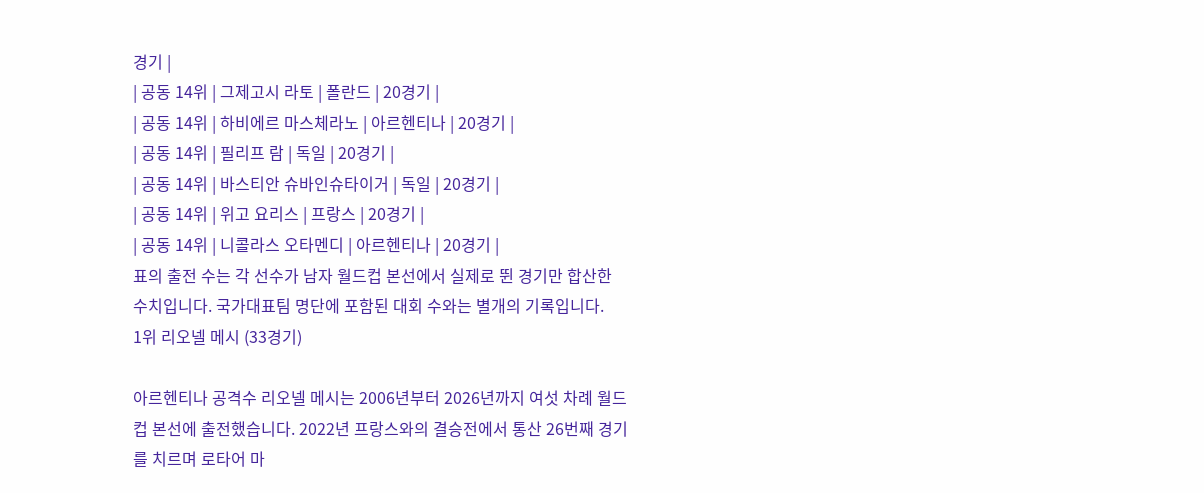경기 |
| 공동 14위 | 그제고시 라토 | 폴란드 | 20경기 |
| 공동 14위 | 하비에르 마스체라노 | 아르헨티나 | 20경기 |
| 공동 14위 | 필리프 람 | 독일 | 20경기 |
| 공동 14위 | 바스티안 슈바인슈타이거 | 독일 | 20경기 |
| 공동 14위 | 위고 요리스 | 프랑스 | 20경기 |
| 공동 14위 | 니콜라스 오타멘디 | 아르헨티나 | 20경기 |
표의 출전 수는 각 선수가 남자 월드컵 본선에서 실제로 뛴 경기만 합산한 수치입니다. 국가대표팀 명단에 포함된 대회 수와는 별개의 기록입니다.
1위 리오넬 메시 (33경기)

아르헨티나 공격수 리오넬 메시는 2006년부터 2026년까지 여섯 차례 월드컵 본선에 출전했습니다. 2022년 프랑스와의 결승전에서 통산 26번째 경기를 치르며 로타어 마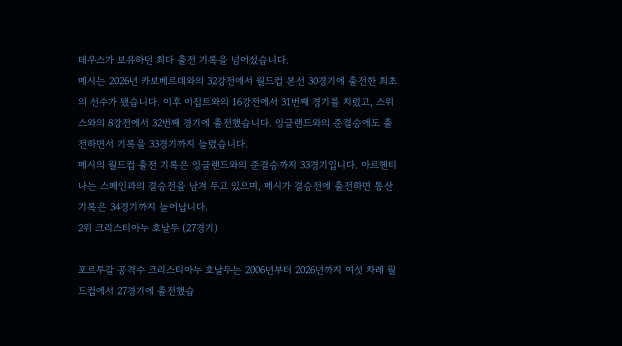테우스가 보유하던 최다 출전 기록을 넘어섰습니다.
메시는 2026년 카보베르데와의 32강전에서 월드컵 본선 30경기에 출전한 최초의 선수가 됐습니다. 이후 이집트와의 16강전에서 31번째 경기를 치렀고, 스위스와의 8강전에서 32번째 경기에 출전했습니다. 잉글랜드와의 준결승에도 출전하면서 기록을 33경기까지 늘렸습니다.
메시의 월드컵 출전 기록은 잉글랜드와의 준결승까지 33경기입니다. 아르헨티나는 스페인과의 결승전을 남겨 두고 있으며, 메시가 결승전에 출전하면 통산 기록은 34경기까지 늘어납니다.
2위 크리스티아누 호날두 (27경기)

포르투갈 공격수 크리스티아누 호날두는 2006년부터 2026년까지 여섯 차례 월드컵에서 27경기에 출전했습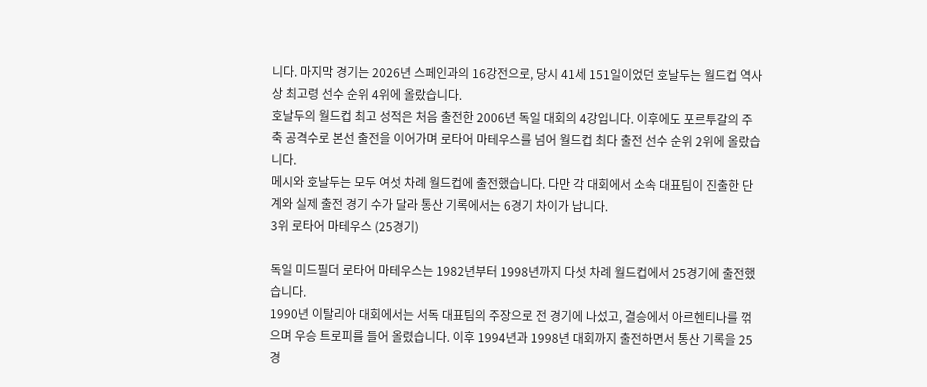니다. 마지막 경기는 2026년 스페인과의 16강전으로, 당시 41세 151일이었던 호날두는 월드컵 역사상 최고령 선수 순위 4위에 올랐습니다.
호날두의 월드컵 최고 성적은 처음 출전한 2006년 독일 대회의 4강입니다. 이후에도 포르투갈의 주축 공격수로 본선 출전을 이어가며 로타어 마테우스를 넘어 월드컵 최다 출전 선수 순위 2위에 올랐습니다.
메시와 호날두는 모두 여섯 차례 월드컵에 출전했습니다. 다만 각 대회에서 소속 대표팀이 진출한 단계와 실제 출전 경기 수가 달라 통산 기록에서는 6경기 차이가 납니다.
3위 로타어 마테우스 (25경기)

독일 미드필더 로타어 마테우스는 1982년부터 1998년까지 다섯 차례 월드컵에서 25경기에 출전했습니다.
1990년 이탈리아 대회에서는 서독 대표팀의 주장으로 전 경기에 나섰고, 결승에서 아르헨티나를 꺾으며 우승 트로피를 들어 올렸습니다. 이후 1994년과 1998년 대회까지 출전하면서 통산 기록을 25경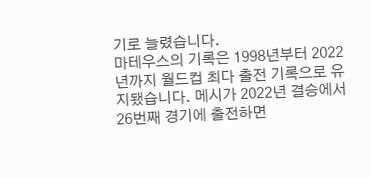기로 늘렸습니다.
마테우스의 기록은 1998년부터 2022년까지 월드컵 최다 출전 기록으로 유지됐습니다. 메시가 2022년 결승에서 26번째 경기에 출전하면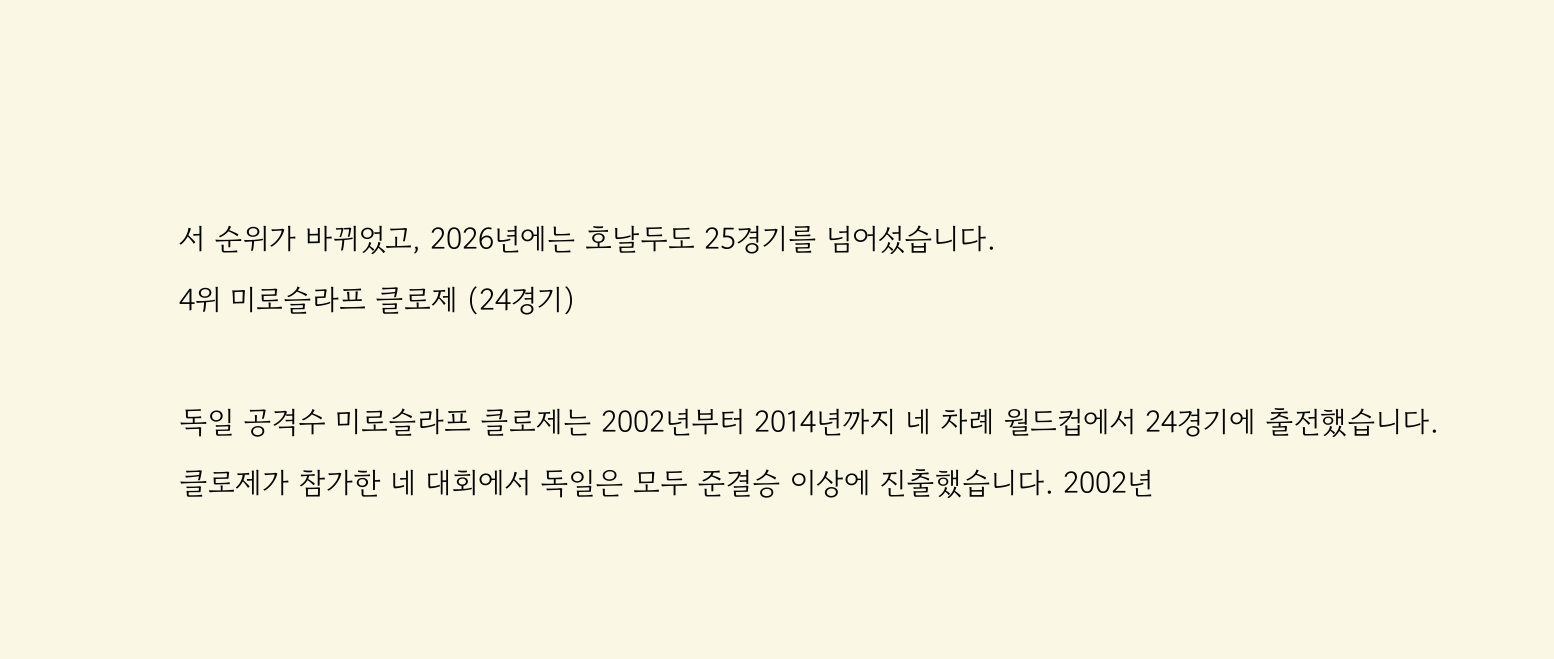서 순위가 바뀌었고, 2026년에는 호날두도 25경기를 넘어섰습니다.
4위 미로슬라프 클로제 (24경기)

독일 공격수 미로슬라프 클로제는 2002년부터 2014년까지 네 차례 월드컵에서 24경기에 출전했습니다.
클로제가 참가한 네 대회에서 독일은 모두 준결승 이상에 진출했습니다. 2002년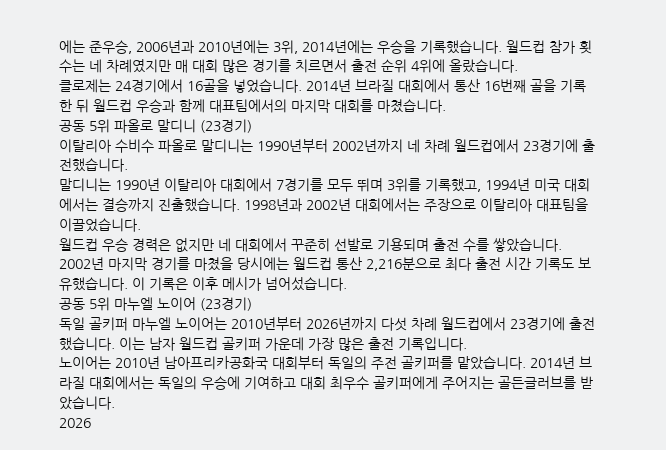에는 준우승, 2006년과 2010년에는 3위, 2014년에는 우승을 기록했습니다. 월드컵 참가 횟수는 네 차례였지만 매 대회 많은 경기를 치르면서 출전 순위 4위에 올랐습니다.
클로제는 24경기에서 16골을 넣었습니다. 2014년 브라질 대회에서 통산 16번째 골을 기록한 뒤 월드컵 우승과 함께 대표팀에서의 마지막 대회를 마쳤습니다.
공동 5위 파올로 말디니 (23경기)
이탈리아 수비수 파올로 말디니는 1990년부터 2002년까지 네 차례 월드컵에서 23경기에 출전했습니다.
말디니는 1990년 이탈리아 대회에서 7경기를 모두 뛰며 3위를 기록했고, 1994년 미국 대회에서는 결승까지 진출했습니다. 1998년과 2002년 대회에서는 주장으로 이탈리아 대표팀을 이끌었습니다.
월드컵 우승 경력은 없지만 네 대회에서 꾸준히 선발로 기용되며 출전 수를 쌓았습니다. 2002년 마지막 경기를 마쳤을 당시에는 월드컵 통산 2,216분으로 최다 출전 시간 기록도 보유했습니다. 이 기록은 이후 메시가 넘어섰습니다.
공동 5위 마누엘 노이어 (23경기)
독일 골키퍼 마누엘 노이어는 2010년부터 2026년까지 다섯 차례 월드컵에서 23경기에 출전했습니다. 이는 남자 월드컵 골키퍼 가운데 가장 많은 출전 기록입니다.
노이어는 2010년 남아프리카공화국 대회부터 독일의 주전 골키퍼를 맡았습니다. 2014년 브라질 대회에서는 독일의 우승에 기여하고 대회 최우수 골키퍼에게 주어지는 골든글러브를 받았습니다.
2026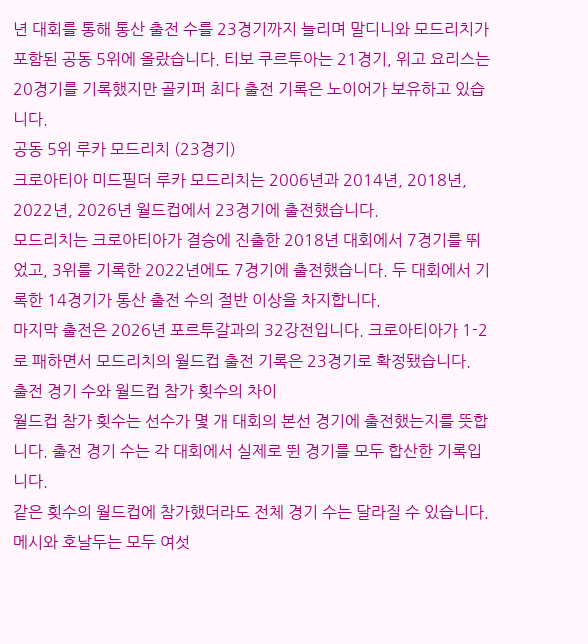년 대회를 통해 통산 출전 수를 23경기까지 늘리며 말디니와 모드리치가 포함된 공동 5위에 올랐습니다. 티보 쿠르투아는 21경기, 위고 요리스는 20경기를 기록했지만 골키퍼 최다 출전 기록은 노이어가 보유하고 있습니다.
공동 5위 루카 모드리치 (23경기)
크로아티아 미드필더 루카 모드리치는 2006년과 2014년, 2018년, 2022년, 2026년 월드컵에서 23경기에 출전했습니다.
모드리치는 크로아티아가 결승에 진출한 2018년 대회에서 7경기를 뛰었고, 3위를 기록한 2022년에도 7경기에 출전했습니다. 두 대회에서 기록한 14경기가 통산 출전 수의 절반 이상을 차지합니다.
마지막 출전은 2026년 포르투갈과의 32강전입니다. 크로아티아가 1-2로 패하면서 모드리치의 월드컵 출전 기록은 23경기로 확정됐습니다.
출전 경기 수와 월드컵 참가 횟수의 차이
월드컵 참가 횟수는 선수가 몇 개 대회의 본선 경기에 출전했는지를 뜻합니다. 출전 경기 수는 각 대회에서 실제로 뛴 경기를 모두 합산한 기록입니다.
같은 횟수의 월드컵에 참가했더라도 전체 경기 수는 달라질 수 있습니다. 메시와 호날두는 모두 여섯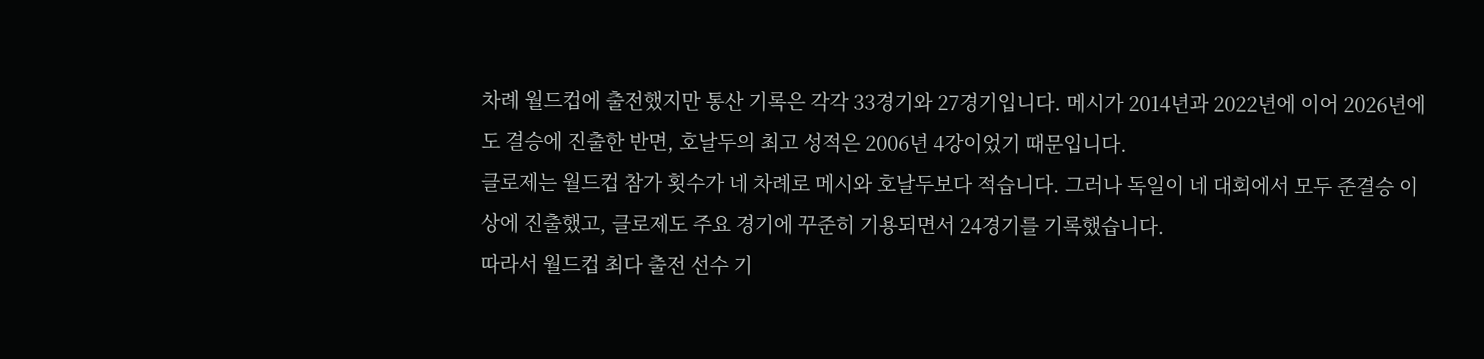차례 월드컵에 출전했지만 통산 기록은 각각 33경기와 27경기입니다. 메시가 2014년과 2022년에 이어 2026년에도 결승에 진출한 반면, 호날두의 최고 성적은 2006년 4강이었기 때문입니다.
클로제는 월드컵 참가 횟수가 네 차례로 메시와 호날두보다 적습니다. 그러나 독일이 네 대회에서 모두 준결승 이상에 진출했고, 클로제도 주요 경기에 꾸준히 기용되면서 24경기를 기록했습니다.
따라서 월드컵 최다 출전 선수 기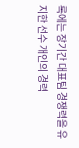록에는 장기간 대표팀 경쟁력을 유지한 선수 개인의 경력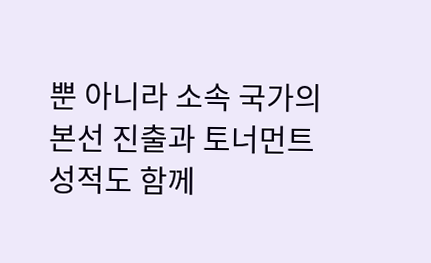뿐 아니라 소속 국가의 본선 진출과 토너먼트 성적도 함께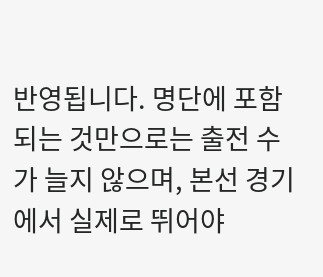반영됩니다. 명단에 포함되는 것만으로는 출전 수가 늘지 않으며, 본선 경기에서 실제로 뛰어야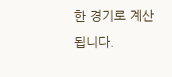한 경기로 계산됩니다.